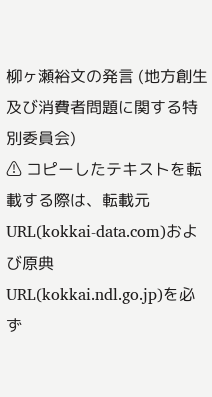柳ヶ瀬裕文の発言 (地方創生及び消費者問題に関する特別委員会)
⚠ コピーしたテキストを転載する際は、転載元URL(kokkai-data.com)および原典URL(kokkai.ndl.go.jp)を必ず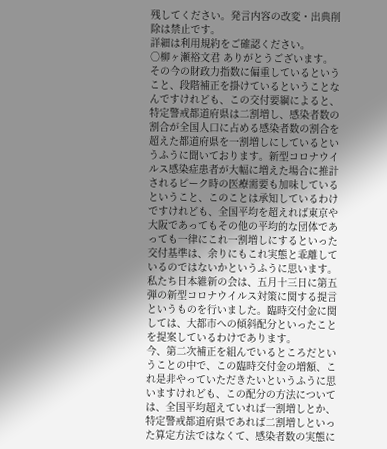残してください。発言内容の改変・出典削除は禁止です。
詳細は利用規約をご確認ください。
○柳ヶ瀬裕文君 ありがとうございます。
その今の財政力指数に偏重しているということ、段階補正を掛けているということなんですけれども、この交付要綱によると、特定警戒都道府県は二割増し、感染者数の割合が全国人口に占める感染者数の割合を超えた都道府県を一割増しにしているというふうに聞いております。新型コロナウイルス感染症患者が大幅に増えた場合に推計されるピーク時の医療需要も加味しているということ、このことは承知しているわけですけれども、全国平均を超えれば東京や大阪であってもその他の平均的な団体であっても一律にこれ一割増しにするといった交付基準は、余りにもこれ実態と乖離しているのではないかというふうに思います。
私たち日本維新の会は、五月十三日に第五弾の新型コロナウイルス対策に関する提言というものを行いました。臨時交付金に関しては、大都市への傾斜配分といったことを提案しているわけであります。
今、第二次補正を組んでいるところだということの中で、この臨時交付金の増額、これ是非やっていただきたいというふうに思いますけれども、この配分の方法については、全国平均超えていれば一割増しとか、特定警戒都道府県であれば二割増しといった算定方法ではなくて、感染者数の実態に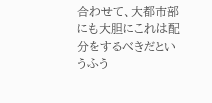合わせて、大都市部にも大胆にこれは配分をするべきだというふう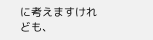に考えますけれども、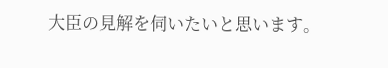大臣の見解を伺いたいと思います。